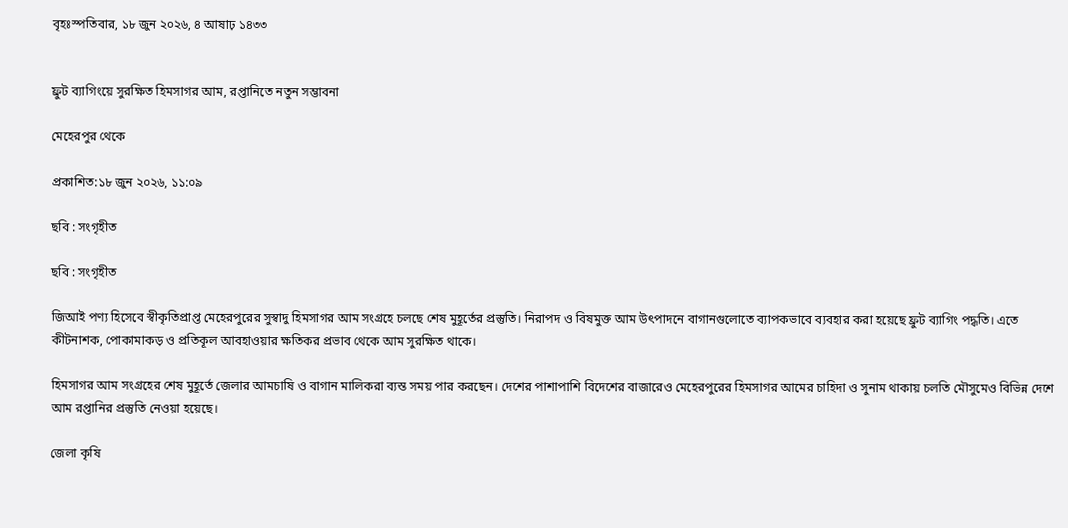বৃহঃস্পতিবার, ১৮ জুন ২০২৬, ৪ আষাঢ় ১৪৩৩


ফ্রুট ব্যাগিংয়ে সুরক্ষিত হিমসাগর আম, রপ্তানিতে নতুন সম্ভাবনা

মেহেরপুর থেকে

প্রকাশিত:১৮ জুন ২০২৬, ১১:০৯

ছবি ‍: সংগৃহীত

ছবি ‍: সংগৃহীত

জিআই পণ্য হিসেবে স্বীকৃতিপ্রাপ্ত মেহেরপুরের সুস্বাদু হিমসাগর আম সংগ্রহে চলছে শেষ মুহূর্তের প্রস্তুতি। নিরাপদ ও বিষমুক্ত আম উৎপাদনে বাগানগুলোতে ব্যাপকভাবে ব্যবহার করা হয়েছে ফ্রুট ব্যাগিং পদ্ধতি। এতে কীটনাশক, পোকামাকড় ও প্রতিকূল আবহাওয়ার ক্ষতিকর প্রভাব থেকে আম সুরক্ষিত থাকে।

হিমসাগর আম সংগ্রহের শেষ মুহূর্তে জেলার আমচাষি ও বাগান মালিকরা ব্যস্ত সময় পার করছেন। দেশের পাশাপাশি বিদেশের বাজারেও মেহেরপুরের হিমসাগর আমের চাহিদা ও সুনাম থাকায় চলতি মৌসুমেও বিভিন্ন দেশে আম রপ্তানির প্রস্তুতি নেওয়া হয়েছে।

জেলা কৃষি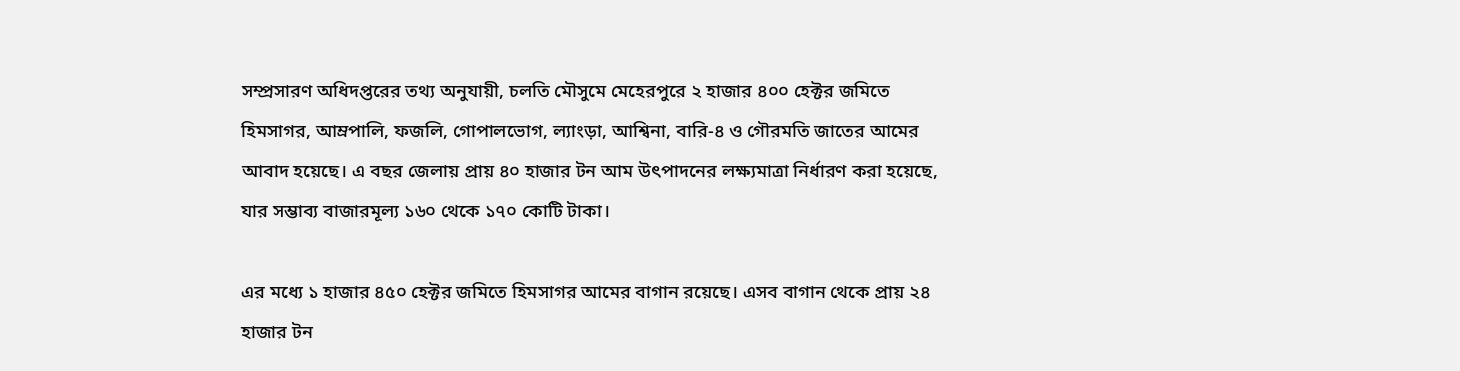সম্প্রসারণ অধিদপ্তরের তথ্য অনুযায়ী, চলতি মৌসুমে মেহেরপুরে ২ হাজার ৪০০ হেক্টর জমিতে হিমসাগর, আম্রপালি, ফজলি, গোপালভোগ, ল্যাংড়া, আশ্বিনা, বারি-৪ ও গৌরমতি জাতের আমের আবাদ হয়েছে। এ বছর জেলায় প্রায় ৪০ হাজার টন আম উৎপাদনের লক্ষ্যমাত্রা নির্ধারণ করা হয়েছে, যার সম্ভাব্য বাজারমূল্য ১৬০ থেকে ১৭০ কোটি টাকা।

এর মধ্যে ১ হাজার ৪৫০ হেক্টর জমিতে হিমসাগর আমের বাগান রয়েছে। এসব বাগান থেকে প্রায় ২৪ হাজার টন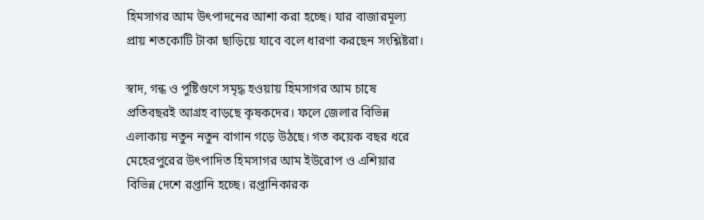হিমসাগর আম উৎপাদনের আশা করা হচ্ছে। যার বাজারমূল্য প্রায় শতকোটি টাকা ছাড়িয়ে যাবে বলে ধারণা করছেন সংশ্লিষ্টরা।

স্বাদ, গন্ধ ও পুষ্টিগুণে সমৃদ্ধ হওয়ায় হিমসাগর আম চাষে প্রতিবছরই আগ্রহ বাড়ছে কৃষকদের। ফলে জেলার বিভিন্ন এলাকায় নতুন নতুন বাগান গড়ে উঠছে। গত কয়েক বছর ধরে মেহেরপুরের উৎপাদিত হিমসাগর আম ইউরোপ ও এশিয়ার বিভিন্ন দেশে রপ্তানি হচ্ছে। রপ্তানিকারক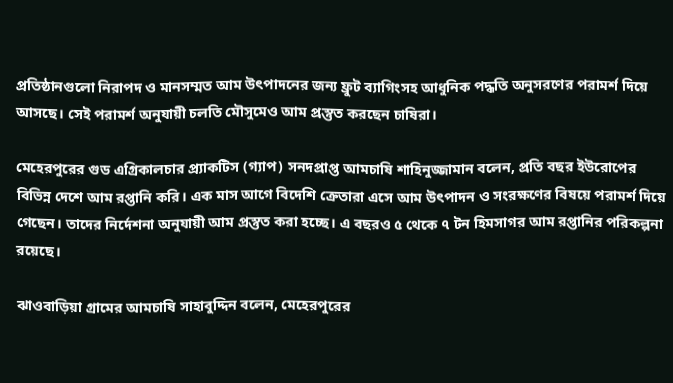প্রতিষ্ঠানগুলো নিরাপদ ও মানসম্মত আম উৎপাদনের জন্য ফ্রুট ব্যাগিংসহ আধুনিক পদ্ধতি অনুসরণের পরামর্শ দিয়ে আসছে। সেই পরামর্শ অনুযায়ী চলতি মৌসুমেও আম প্রস্তুত করছেন চাষিরা।

মেহেরপুরের গুড এগ্রিকালচার প্র্যাকটিস (গ্যাপ) সনদপ্রাপ্ত আমচাষি শাহিনুজ্জামান বলেন, প্রতি বছর ইউরোপের বিভিন্ন দেশে আম রপ্তানি করি। এক মাস আগে বিদেশি ক্রেতারা এসে আম উৎপাদন ও সংরক্ষণের বিষয়ে পরামর্শ দিয়ে গেছেন। তাদের নির্দেশনা অনুযায়ী আম প্রস্তুত করা হচ্ছে। এ বছরও ৫ থেকে ৭ টন হিমসাগর আম রপ্তানির পরিকল্পনা রয়েছে।

ঝাওবাড়িয়া গ্রামের আমচাষি সাহাবুদ্দিন বলেন, মেহেরপুরের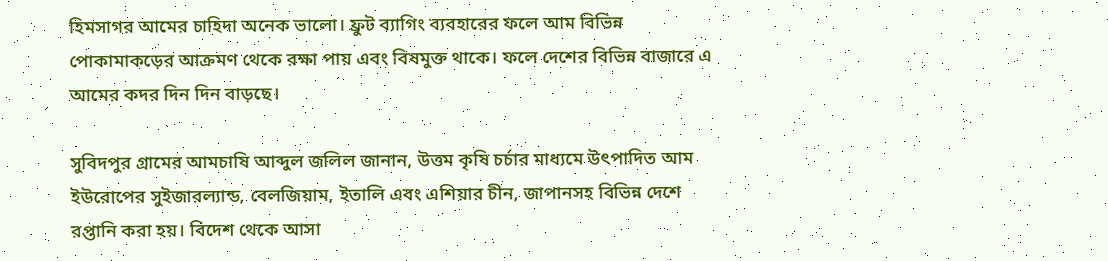হিমসাগর আমের চাহিদা অনেক ভালো। ফ্রুট ব্যাগিং ব্যবহারের ফলে আম বিভিন্ন পোকামাকড়ের আক্রমণ থেকে রক্ষা পায় এবং বিষমুক্ত থাকে। ফলে দেশের বিভিন্ন বাজারে এ আমের কদর দিন দিন বাড়ছে।

সুবিদপুর গ্রামের আমচাষি আব্দুল জলিল জানান, উত্তম কৃষি চর্চার মাধ্যমে উৎপাদিত আম ইউরোপের সুইজারল্যান্ড, বেলজিয়াম, ইতালি এবং এশিয়ার চীন, জাপানসহ বিভিন্ন দেশে রপ্তানি করা হয়। বিদেশ থেকে আসা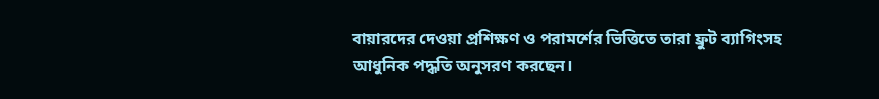বায়ারদের দেওয়া প্রশিক্ষণ ও পরামর্শের ভিত্তিতে তারা ফ্রুট ব্যাগিংসহ আধুনিক পদ্ধতি অনুসরণ করছেন।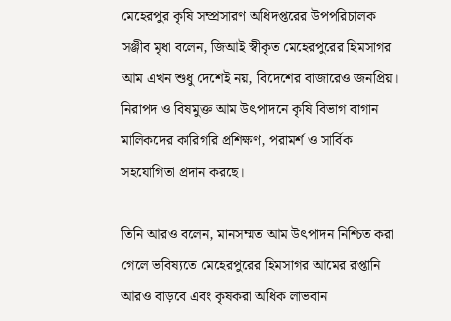মেহেরপুর কৃষি সম্প্রসারণ অধিদপ্তরের উপপরিচালক সঞ্জীব মৃধা বলেন, জিআই স্বীকৃত মেহেরপুরের হিমসাগর আম এখন শুধু দেশেই নয়, বিদেশের বাজারেও জনপ্রিয়। নিরাপদ ও বিষমুক্ত আম উৎপাদনে কৃষি বিভাগ বাগান মালিকদের কারিগরি প্রশিক্ষণ, পরামর্শ ও সার্বিক সহযোগিতা প্রদান করছে।

তিনি আরও বলেন, মানসম্মত আম উৎপাদন নিশ্চিত করা গেলে ভবিষ্যতে মেহেরপুরের হিমসাগর আমের রপ্তানি আরও বাড়বে এবং কৃষকরা অধিক লাভবান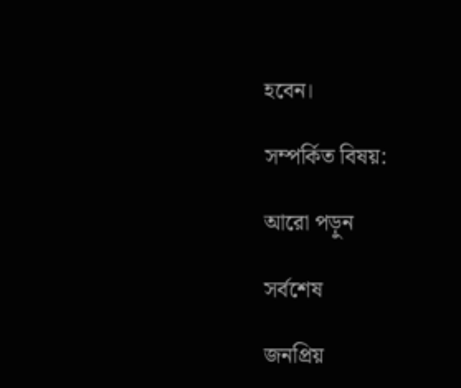হবেন।

সম্পর্কিত বিষয়:

আরো পড়ুন

সর্বশেষ

জনপ্রিয়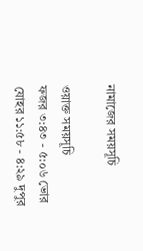নামাজের সময়সূচি

ওয়াক্ত সময়সূচি
ফজর ৩:৪৩ - ৫:০৬ ভোর
যোহর ১১:৫৮ - ৪:২৯ দুপুর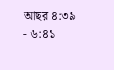আছর ৪:৩৯ - ৬:৪১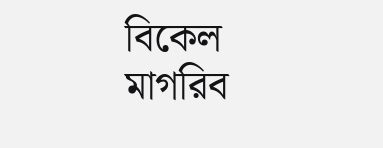বিকেল
মাগরিব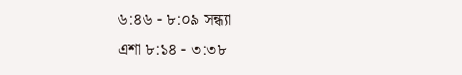৬:৪৬ - ৮:০৯ সন্ধ্যা
এশা ৮:১৪ - ৩:৩৮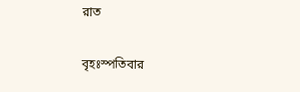রাত

বৃহঃস্পতিবার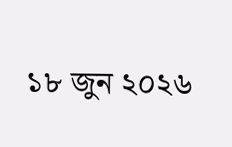১৮ জুন ২০২৬